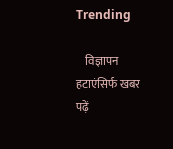Trending

    विज्ञापन हटाएंसिर्फ खबर पढ़ें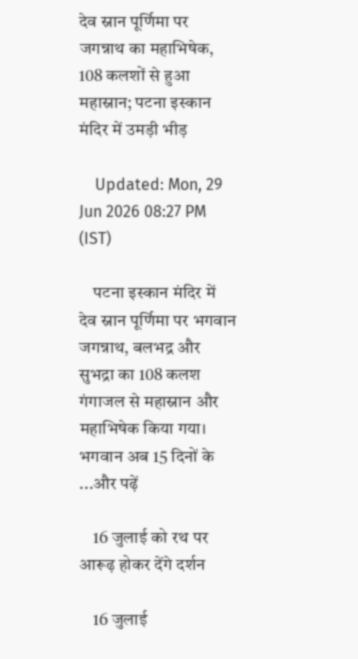देव स्नान पूर्णिमा पर जगन्नाथ का महाभिषेक, 108 कलशों से हुआ महास्नान; पटना इस्कान मंदिर में उमड़ी भीड़

    Updated: Mon, 29 Jun 2026 08:27 PM (IST)

    पटना इस्कान मंदिर में देव स्नान पूर्णिमा पर भगवान जगन्नाथ, बलभद्र और सुभद्रा का 108 कलश गंगाजल से महास्नान और महाभिषेक किया गया। भगवान अब 15 दिनों के ...और पढ़ें

    16 जुलाई को रथ पर आरूढ़ होकर देंगे दर्शन

    16 जुलाई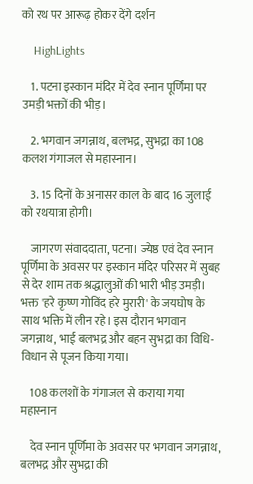को रथ पर आरूढ़ होकर देंगे दर्शन

    HighLights

    1. पटना इस्कान मंदिर में देव स्नान पूर्णिमा पर उमड़ी भक्तों की भीड़।

    2. भगवान जगन्नाथ, बलभद्र, सुभद्रा का 108 कलश गंगाजल से महास्नान।

    3. 15 दिनों के अनासर काल के बाद 16 जुलाई को रथयात्रा होगी।

    जागरण संवाददाता, पटना। ज्येष्ठ एवं देव स्नान पूर्णिमा के अवसर पर इस्कान मंदिर परिसर में सुबह से देर शाम तक श्रद्धालुओं की भारी भीड़ उमड़ी। भक्त 'हरे कृष्ण गोविंद हरे मुरारी' के जयघोष के साथ भक्ति में लीन रहे। इस दौरान भगवान जगन्नाथ, भाई बलभद्र और बहन सुभद्रा का विधि-विधान से पूजन किया गया।

    108 कलशों के गंगाजल से कराया गया महास्नान

    देव स्नान पूर्णिमा के अवसर पर भगवान जगन्नाथ, बलभद्र और सुभद्रा की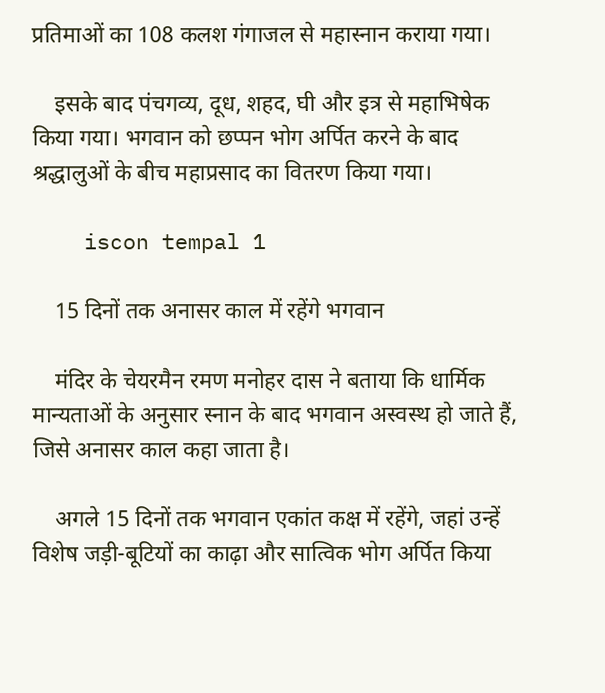प्रतिमाओं का 108 कलश गंगाजल से महास्नान कराया गया।

    इसके बाद पंचगव्य, दूध, शहद, घी और इत्र से महाभिषेक किया गया। भगवान को छप्पन भोग अर्पित करने के बाद श्रद्धालुओं के बीच महाप्रसाद का वितरण किया गया।

    iscon tempal 1

    15 दिनों तक अनासर काल में रहेंगे भगवान

    मंदिर के चेयरमैन रमण मनोहर दास ने बताया कि धार्मिक मान्यताओं के अनुसार स्नान के बाद भगवान अस्वस्थ हो जाते हैं, जिसे अनासर काल कहा जाता है।

    अगले 15 दिनों तक भगवान एकांत कक्ष में रहेंगे, जहां उन्हें विशेष जड़ी-बूटियों का काढ़ा और सात्विक भोग अर्पित किया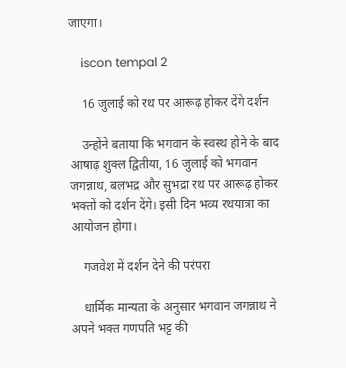जाएगा।

    iscon tempal 2

    16 जुलाई को रथ पर आरूढ़ होकर देंगे दर्शन

    उन्होंने बताया कि भगवान के स्वस्थ होने के बाद आषाढ़ शुक्ल द्वितीया, 16 जुलाई को भगवान जगन्नाथ, बलभद्र और सुभद्रा रथ पर आरूढ़ होकर भक्तों को दर्शन देंगे। इसी दिन भव्य रथयात्रा का आयोजन होगा।

    गजवेश में दर्शन देने की परंपरा

    धार्मिक मान्यता के अनुसार भगवान जगन्नाथ ने अपने भक्त गणपति भट्ट की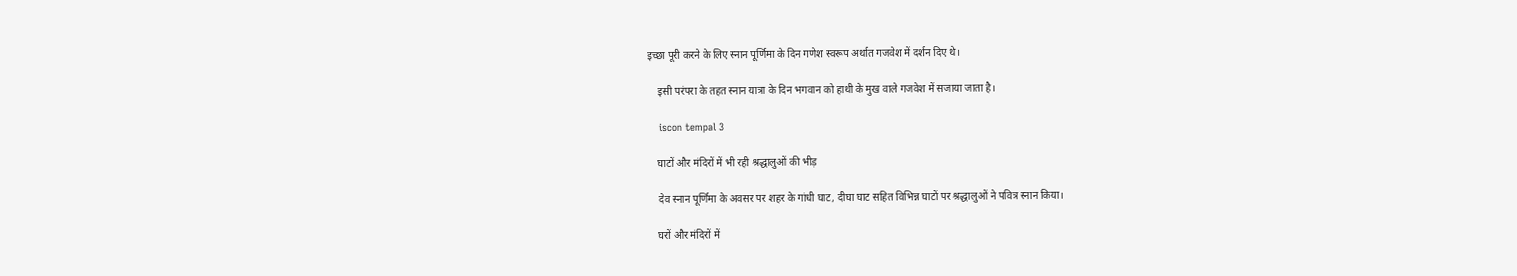इच्छा पूरी करने के लिए स्नान पूर्णिमा के दिन गणेश स्वरूप अर्थात गजवेश में दर्शन दिए थे।

    इसी परंपरा के तहत स्नान यात्रा के दिन भगवान को हाथी के मुख वाले गजवेश में सजाया जाता है।

    iscon tempal 3

    घाटों और मंदिरों में भी रही श्रद्धालुओं की भीड़

    देव स्नान पूर्णिमा के अवसर पर शहर के गांधी घाट, दीघा घाट सहित विभिन्न घाटों पर श्रद्धालुओं ने पवित्र स्नान किया।

    घरों और मंदिरों में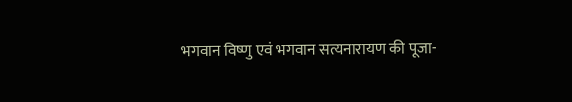भगवान विष्णु एवं भगवान सत्यनारायण की पूजा-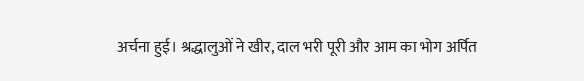अर्चना हुई। श्रद्धालुओं ने खीर, दाल भरी पूरी और आम का भोग अर्पित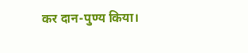कर दान-पुण्य किया।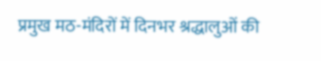प्रमुख मठ-मंदिरों में दिनभर श्रद्धालुओं की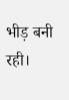भीड़ बनी रही।